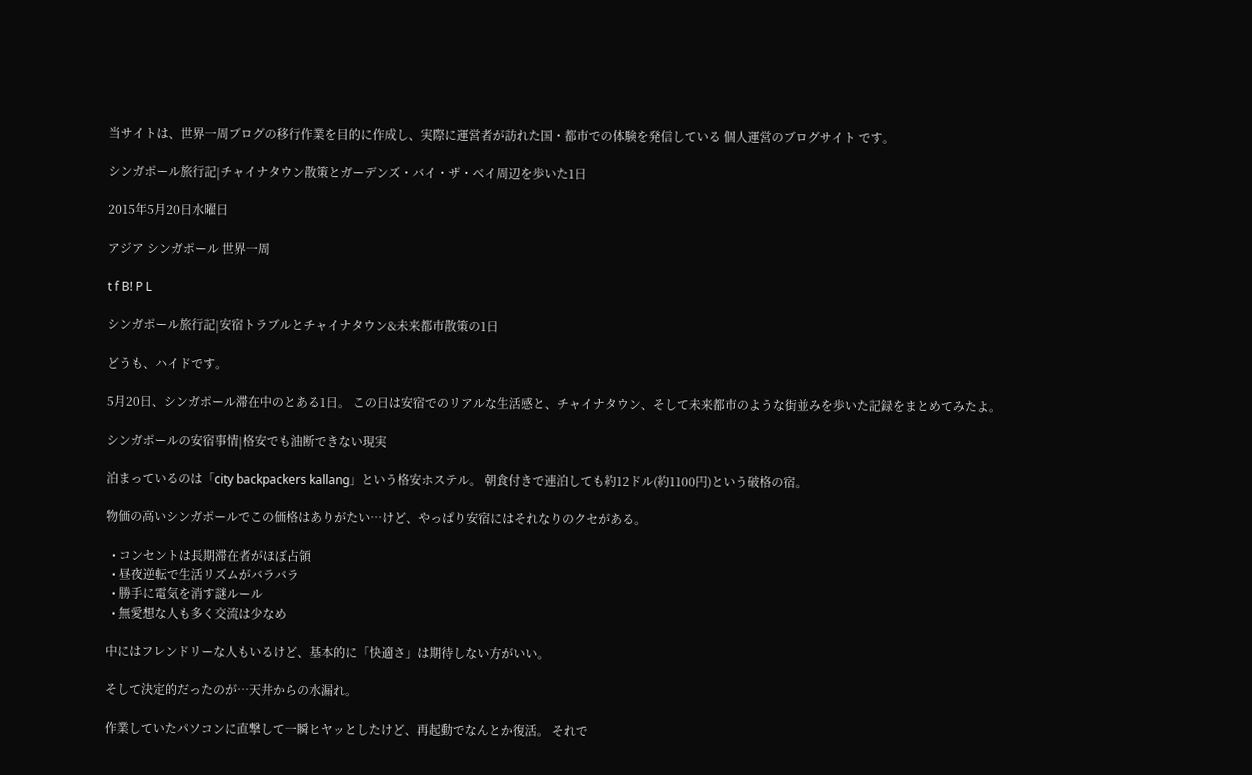当サイトは、世界一周ブログの移行作業を目的に作成し、実際に運営者が訪れた国・都市での体験を発信している 個人運営のブログサイト です。

シンガポール旅行記|チャイナタウン散策とガーデンズ・バイ・ザ・ベイ周辺を歩いた1日

2015年5月20日水曜日

アジア シンガポール 世界一周

t f B! P L

シンガポール旅行記|安宿トラブルとチャイナタウン&未来都市散策の1日

どうも、ハイドです。

5月20日、シンガポール滞在中のとある1日。 この日は安宿でのリアルな生活感と、チャイナタウン、そして未来都市のような街並みを歩いた記録をまとめてみたよ。

シンガポールの安宿事情|格安でも油断できない現実

泊まっているのは「city backpackers kallang」という格安ホステル。 朝食付きで連泊しても約12ドル(約1100円)という破格の宿。

物価の高いシンガポールでこの価格はありがたい…けど、やっぱり安宿にはそれなりのクセがある。

  • コンセントは長期滞在者がほぼ占領
  • 昼夜逆転で生活リズムがバラバラ
  • 勝手に電気を消す謎ルール
  • 無愛想な人も多く交流は少なめ

中にはフレンドリーな人もいるけど、基本的に「快適さ」は期待しない方がいい。

そして決定的だったのが…天井からの水漏れ。

作業していたパソコンに直撃して一瞬ヒヤッとしたけど、再起動でなんとか復活。 それで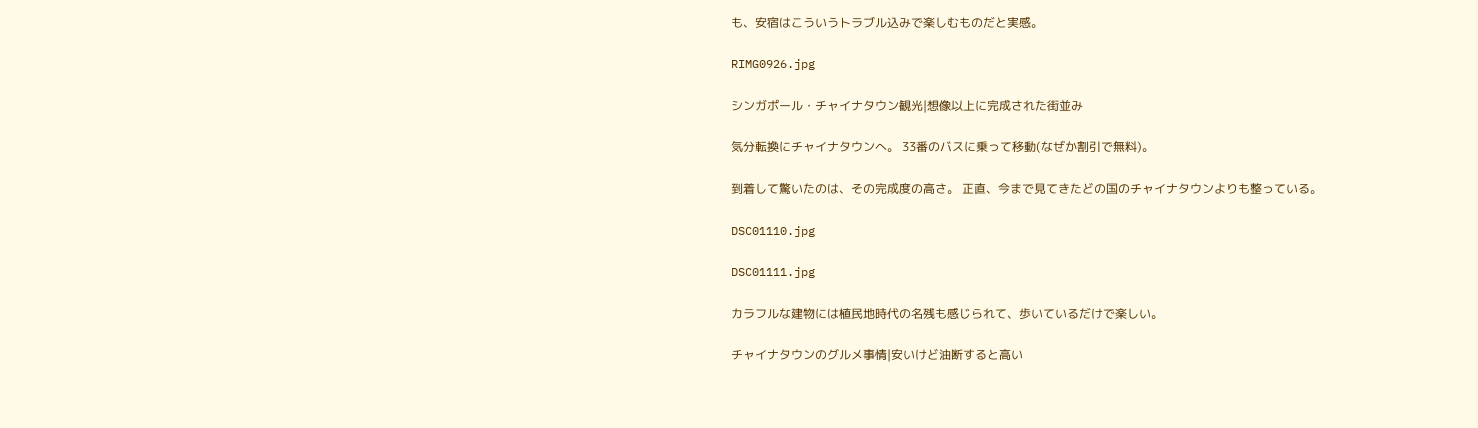も、安宿はこういうトラブル込みで楽しむものだと実感。

RIMG0926.jpg

シンガポール・チャイナタウン観光|想像以上に完成された街並み

気分転換にチャイナタウンへ。 33番のバスに乗って移動(なぜか割引で無料)。

到着して驚いたのは、その完成度の高さ。 正直、今まで見てきたどの国のチャイナタウンよりも整っている。

DSC01110.jpg

DSC01111.jpg

カラフルな建物には植民地時代の名残も感じられて、歩いているだけで楽しい。

チャイナタウンのグルメ事情|安いけど油断すると高い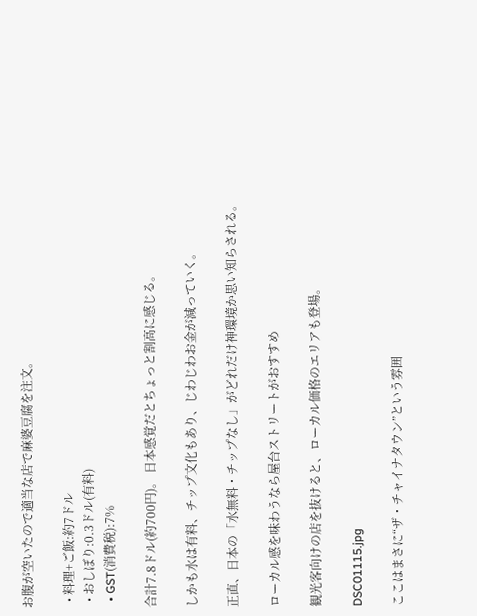お腹が空いたので適当な店で麻婆豆腐を注文。

  • 料理+ご飯:約7ドル
  • おしぼり:0.3ドル(有料)
  • GST(消費税):7%

合計7.8ドル(約700円)。 日本感覚だとちょっと割高に感じる。

しかも水は有料、チップ文化もあり、じわじわお金が減っていく。

正直、日本の「水無料・チップなし」がどれだけ神環境か思い知らされる。

ローカル感を味わうなら屋台ストリートがおすすめ

観光客向けの店を抜けると、ローカル価格のエリアも登場。

DSC01115.jpg

ここはまさに“ザ・チャイナタウン”という雰囲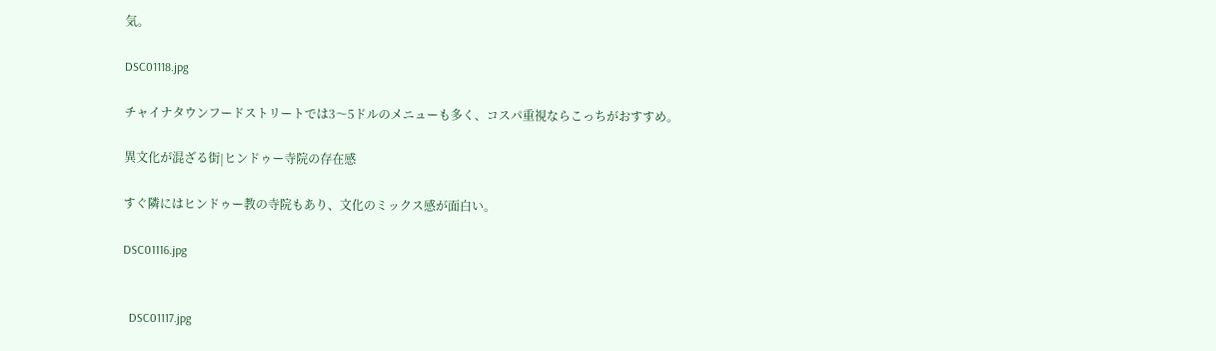気。

DSC01118.jpg

チャイナタウンフードストリートでは3〜5ドルのメニューも多く、コスパ重視ならこっちがおすすめ。

異文化が混ざる街|ヒンドゥー寺院の存在感

すぐ隣にはヒンドゥー教の寺院もあり、文化のミックス感が面白い。

DSC01116.jpg


  DSC01117.jpg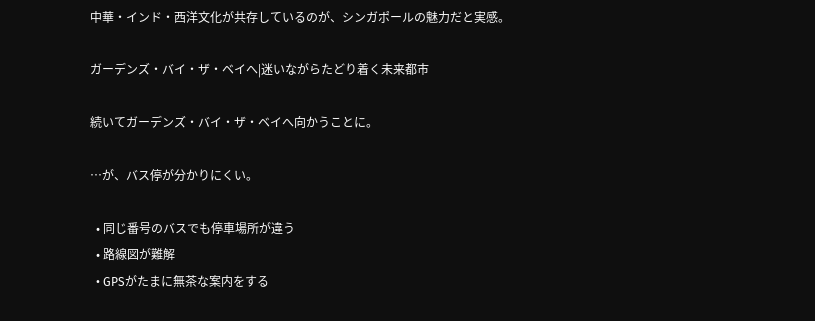中華・インド・西洋文化が共存しているのが、シンガポールの魅力だと実感。

ガーデンズ・バイ・ザ・ベイへ|迷いながらたどり着く未来都市

続いてガーデンズ・バイ・ザ・ベイへ向かうことに。

…が、バス停が分かりにくい。

  • 同じ番号のバスでも停車場所が違う
  • 路線図が難解
  • GPSがたまに無茶な案内をする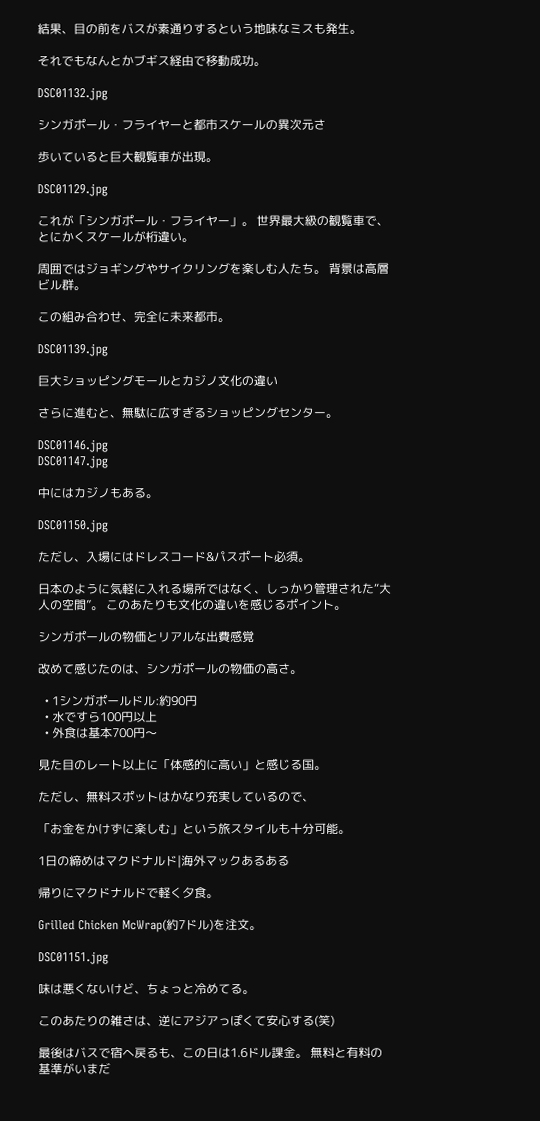結果、目の前をバスが素通りするという地味なミスも発生。

それでもなんとかブギス経由で移動成功。

DSC01132.jpg

シンガポール・フライヤーと都市スケールの異次元さ

歩いていると巨大観覧車が出現。

DSC01129.jpg

これが「シンガポール・フライヤー」。 世界最大級の観覧車で、とにかくスケールが桁違い。

周囲ではジョギングやサイクリングを楽しむ人たち。 背景は高層ビル群。

この組み合わせ、完全に未来都市。

DSC01139.jpg

巨大ショッピングモールとカジノ文化の違い

さらに進むと、無駄に広すぎるショッピングセンター。

DSC01146.jpg
DSC01147.jpg

中にはカジノもある。

DSC01150.jpg

ただし、入場にはドレスコード&パスポート必須。

日本のように気軽に入れる場所ではなく、しっかり管理された“大人の空間”。 このあたりも文化の違いを感じるポイント。

シンガポールの物価とリアルな出費感覚

改めて感じたのは、シンガポールの物価の高さ。

  • 1シンガポールドル:約90円
  • 水ですら100円以上
  • 外食は基本700円〜

見た目のレート以上に「体感的に高い」と感じる国。

ただし、無料スポットはかなり充実しているので、

「お金をかけずに楽しむ」という旅スタイルも十分可能。

1日の締めはマクドナルド|海外マックあるある

帰りにマクドナルドで軽く夕食。

Grilled Chicken McWrap(約7ドル)を注文。

DSC01151.jpg

味は悪くないけど、ちょっと冷めてる。

このあたりの雑さは、逆にアジアっぽくて安心する(笑)

最後はバスで宿へ戻るも、この日は1.6ドル課金。 無料と有料の基準がいまだ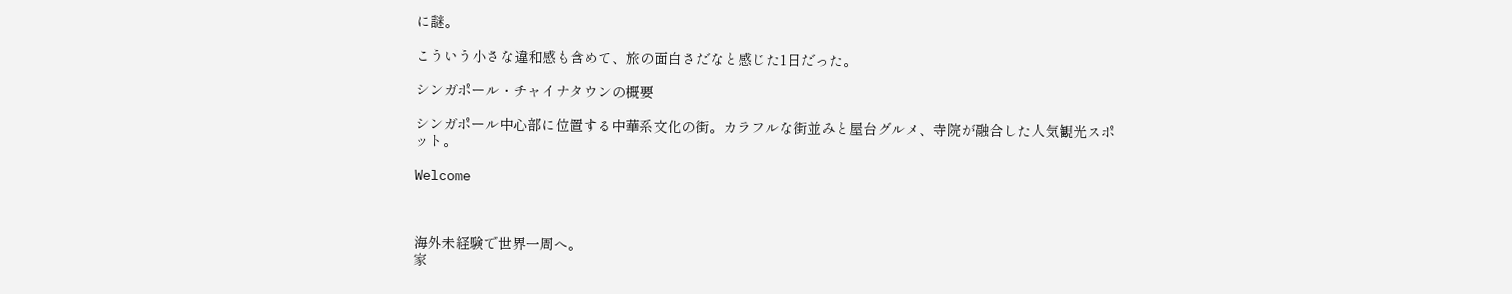に謎。

こういう小さな違和感も含めて、旅の面白さだなと感じた1日だった。

シンガポール・チャイナタウンの概要

シンガポール中心部に位置する中華系文化の街。カラフルな街並みと屋台グルメ、寺院が融合した人気観光スポット。

Welcome



海外未経験で世界一周へ。
家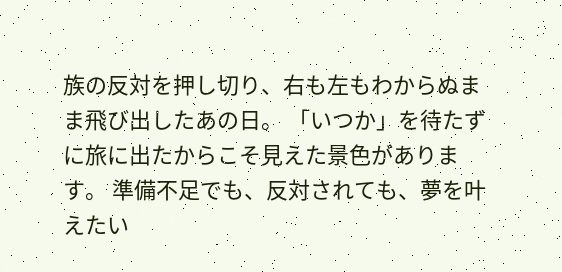族の反対を押し切り、右も左もわからぬまま飛び出したあの日。 「いつか」を待たずに旅に出たからこそ見えた景色があります。 準備不足でも、反対されても、夢を叶えたい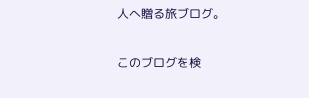人へ贈る旅ブログ。

このブログを検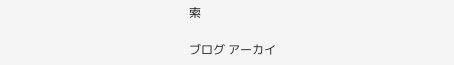索

ブログ アーカイ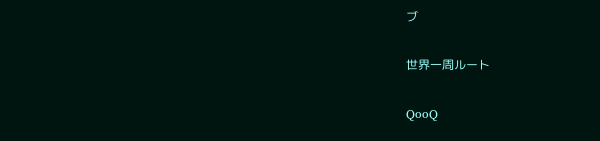ブ

世界一周ルート

QooQ